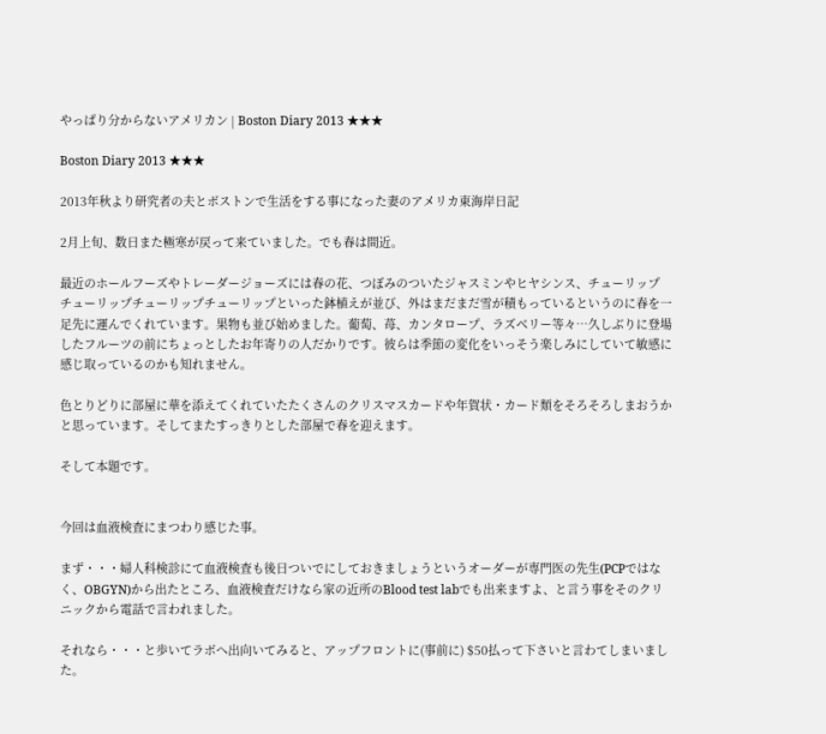やっぱり分からないアメリカン | Boston Diary 2013 ★★★

Boston Diary 2013 ★★★

2013年秋より研究者の夫とボストンで生活をする事になった妻のアメリカ東海岸日記

2月上旬、数日また極寒が戻って来ていました。でも春は間近。

最近のホールフーズやトレーダージョーズには春の花、つぼみのついたジャスミンやヒヤシンス、チューリップ
チューリップチューリップチューリップといった鉢植えが並び、外はまだまだ雪が積もっているというのに春を一足先に運んでくれています。果物も並び始めました。葡萄、苺、カンタロープ、ラズベリー等々…久しぶりに登場したフルーツの前にちょっとしたお年寄りの人だかりです。彼らは季節の変化をいっそう楽しみにしていて敏感に感じ取っているのかも知れません。

色とりどりに部屋に華を添えてくれていたたくさんのクリスマスカードや年賀状・カード類をそろそろしまおうかと思っています。そしてまたすっきりとした部屋で春を迎えます。

そして本題です。


今回は血液検査にまつわり感じた事。

まず・・・婦人科検診にて血液検査も後日ついでにしておきましょうというオーダーが専門医の先生(PCPではなく、OBGYN)から出たところ、血液検査だけなら家の近所のBlood test labでも出来ますよ、と言う事をそのクリニックから電話で言われました。

それなら・・・と歩いてラボへ出向いてみると、アップフロントに(事前に) $50払って下さいと言わてしまいました。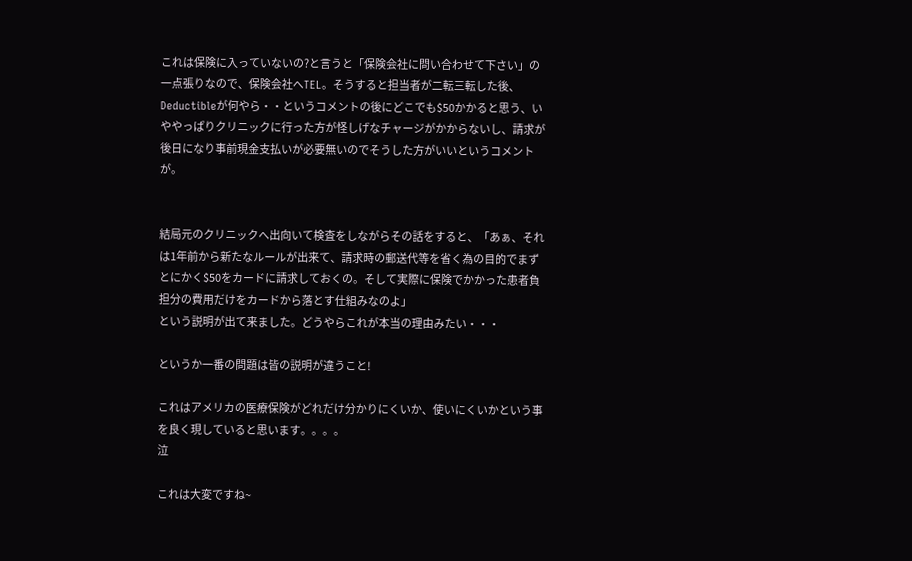これは保険に入っていないの?と言うと「保険会社に問い合わせて下さい」の一点張りなので、保険会社へTEL。そうすると担当者が二転三転した後、Deductibleが何やら・・というコメントの後にどこでも$50かかると思う、いややっぱりクリニックに行った方が怪しげなチャージがかからないし、請求が後日になり事前現金支払いが必要無いのでそうした方がいいというコメントが。


結局元のクリニックへ出向いて検査をしながらその話をすると、「あぁ、それは1年前から新たなルールが出来て、請求時の郵送代等を省く為の目的でまずとにかく$50をカードに請求しておくの。そして実際に保険でかかった患者負担分の費用だけをカードから落とす仕組みなのよ」
という説明が出て来ました。どうやらこれが本当の理由みたい・・・

というか一番の問題は皆の説明が違うこと!

これはアメリカの医療保険がどれだけ分かりにくいか、使いにくいかという事を良く現していると思います。。。。
泣

これは大変ですね~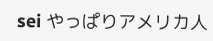sei やっぱりアメリカ人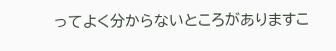ってよく分からないところがありますこ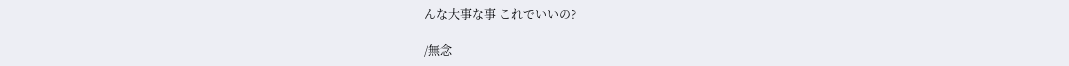んな大事な事 これでいいの?

/無念